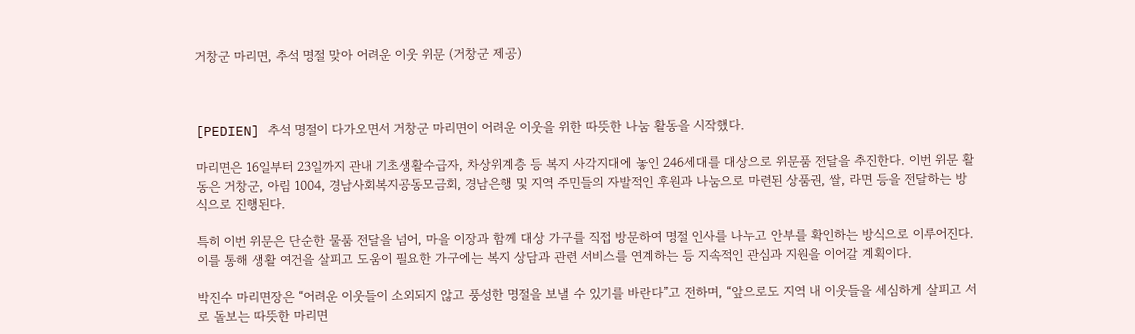거창군 마리면, 추석 명절 맞아 어려운 이웃 위문 (거창군 제공)



[PEDIEN] 추석 명절이 다가오면서 거창군 마리면이 어려운 이웃을 위한 따뜻한 나눔 활동을 시작했다.

마리면은 16일부터 23일까지 관내 기초생활수급자, 차상위계층 등 복지 사각지대에 놓인 246세대를 대상으로 위문품 전달을 추진한다. 이번 위문 활동은 거창군, 아림 1004, 경남사회복지공동모금회, 경남은행 및 지역 주민들의 자발적인 후원과 나눔으로 마련된 상품권, 쌀, 라면 등을 전달하는 방식으로 진행된다.

특히 이번 위문은 단순한 물품 전달을 넘어, 마을 이장과 함께 대상 가구를 직접 방문하여 명절 인사를 나누고 안부를 확인하는 방식으로 이루어진다. 이를 통해 생활 여건을 살피고 도움이 필요한 가구에는 복지 상담과 관련 서비스를 연계하는 등 지속적인 관심과 지원을 이어갈 계획이다.

박진수 마리면장은 “어려운 이웃들이 소외되지 않고 풍성한 명절을 보낼 수 있기를 바란다”고 전하며, “앞으로도 지역 내 이웃들을 세심하게 살피고 서로 돌보는 따뜻한 마리면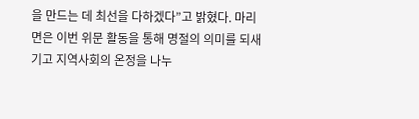을 만드는 데 최선을 다하겠다”고 밝혔다. 마리면은 이번 위문 활동을 통해 명절의 의미를 되새기고 지역사회의 온정을 나누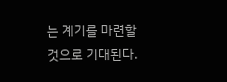는 계기를 마련할 것으로 기대된다.